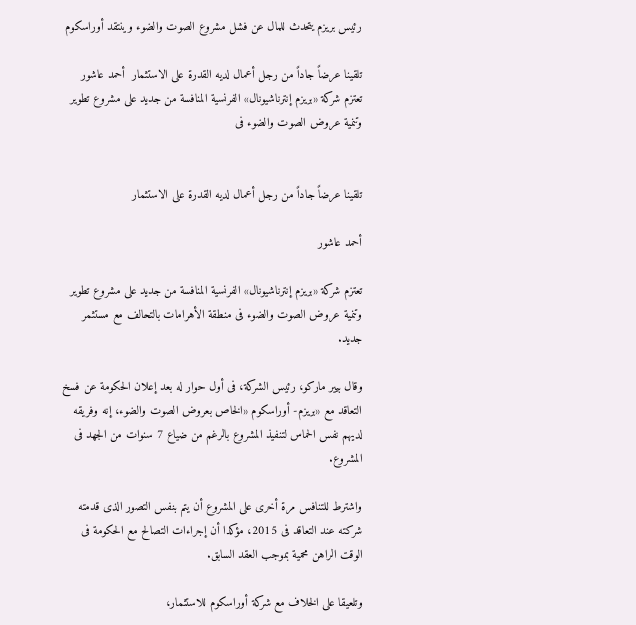رئيس بريزم يتحدث للمال عن فشل مشروع الصوت والضوء وينتقد أوراسكوم

تلقينا عرضاً جاداً من رجل أعمال لديه القدرة على الاستثمار  أحمد عاشور تعتزم شركة «بريزم إنترناشيونال» الفرنسية المنافسة من جديد على مشروع تطوير وتنمية عروض الصوت والضوء فى


تلقينا عرضاً جاداً من رجل أعمال لديه القدرة على الاستثمار

أحمد عاشور

تعتزم شركة «بريزم إنترناشيونال» الفرنسية المنافسة من جديد على مشروع تطوير وتنمية عروض الصوت والضوء فى منطقة الأهرامات بالتحالف مع مستثمر جديد.

وقال بيير ماركو، رئيس الشركة، فى أول حوار له بعد إعلان الحكومة عن فسخ التعاقد مع «بريزم- أوراسكوم «الخاص بعروض الصوت والضوء، إنه وفريقه لديهم نفس الحماس لتنفيذ المشروع بالرغم من ضياع 7 سنوات من الجهد فى المشروع.

واشترط للتنافس مرة أخرى على المشروع أن يتم بنفس التصور الذى قدمته شركته عند التعاقد فى 2015، مؤكدا أن إجراءات التصالح مع الحكومة فى الوقت الراهن محمية بموجب العقد السابق.

وتلعيقا على الخلاف مع شركة أوراسكوم للاستثمار،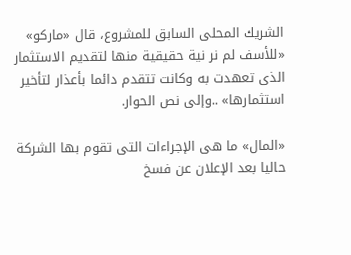الشريك المحلى السابق للمشروع، قال «ماركو» «للأسف لم نر نية حقيقية منها لتقديم الاستثمار الذى تعهدت به وكانت تتقدم دائما بأعذار لتأخير استثمارها» ..وإلى نص الحوار.

«المال» ما هى الإجراءات التى تقوم بها الشركة حاليا بعد الإعلان عن فسخ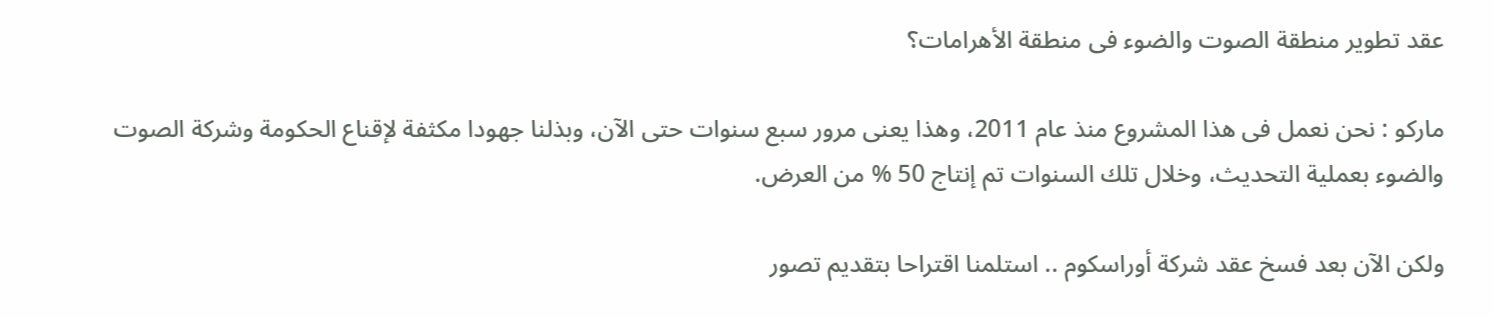عقد تطوير منطقة الصوت والضوء فى منطقة الأهرامات؟

ماركو : نحن نعمل فى هذا المشروع منذ عام 2011، وهذا يعنى مرور سبع سنوات حتى الآن، وبذلنا جهودا مكثفة لإقناع الحكومة وشركة الصوت والضوء بعملية التحديث، وخلال تلك السنوات تم إنتاج 50 % من العرض.

ولكن الآن بعد فسخ عقد شركة أوراسكوم .. استلمنا اقتراحا بتقديم تصور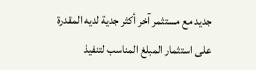جديد مع مستثمر آخر أكثر جدية لديه المقدرة على استثمار المبلغ المناسب لتنفيذ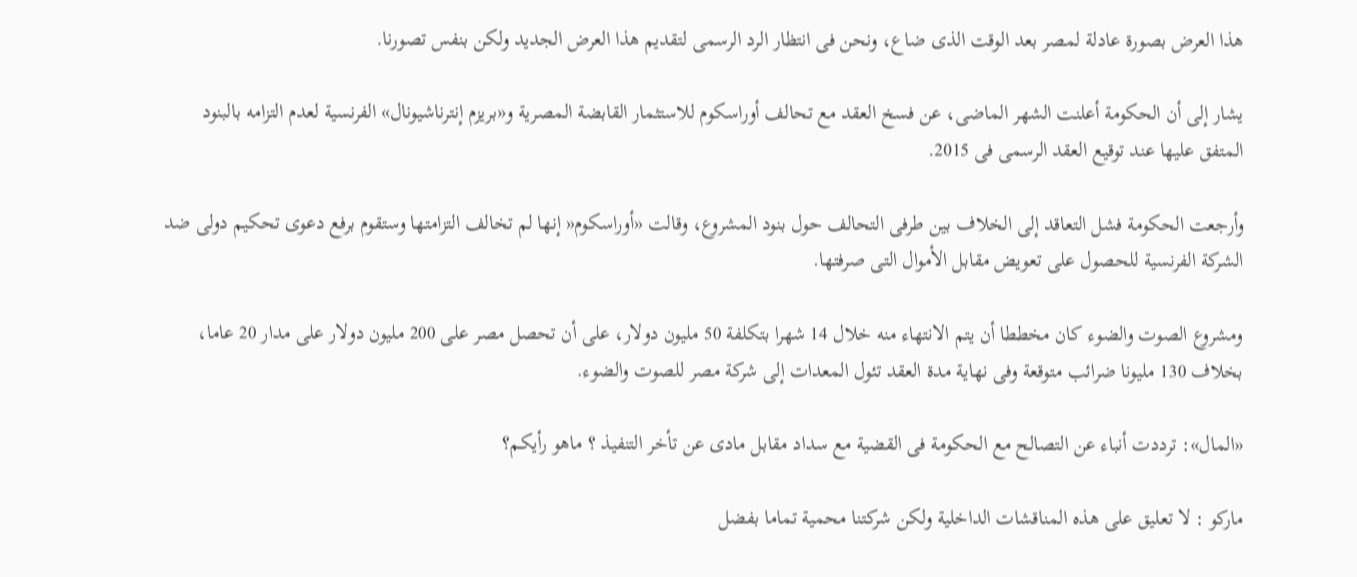هذا العرض بصورة عادلة لمصر بعد الوقت الذى ضاع، ونحن فى انتظار الرد الرسمى لتقديم هذا العرض الجديد ولكن بنفس تصورنا.

يشار إلى أن الحكومة أعلنت الشهر الماضى، عن فسخ العقد مع تحالف أوراسكوم للاستثمار القابضة المصرية و«بريزم إنترناشيونال» الفرنسية لعدم التزامه بالبنود المتفق عليها عند توقيع العقد الرسمى فى 2015.

وأرجعت الحكومة فشل التعاقد إلى الخلاف بين طرفى التحالف حول بنود المشروع، وقالت «أوراسكوم« إنها لم تخالف التزامتها وستقوم برفع دعوى تحكيم دولى ضد الشركة الفرنسية للحصول على تعويض مقابل الأموال التى صرفتها.

ومشروع الصوت والضوء كان مخططا أن يتم الانتهاء منه خلال 14 شهرا بتكلفة 50 مليون دولار، على أن تحصل مصر على 200 مليون دولار على مدار 20 عاما، بخلاف 130 مليونا ضرائب متوقعة وفى نهاية مدة العقد تئول المعدات إلى شركة مصر للصوت والضوء.

«المال»: ترددت أنباء عن التصالح مع الحكومة فى القضية مع سداد مقابل مادى عن تأخر التنفيذ ؟ ماهو رأيكم؟

ماركو : لا تعليق على هذه المناقشات الداخلية ولكن شركتنا محمية تماما بفضل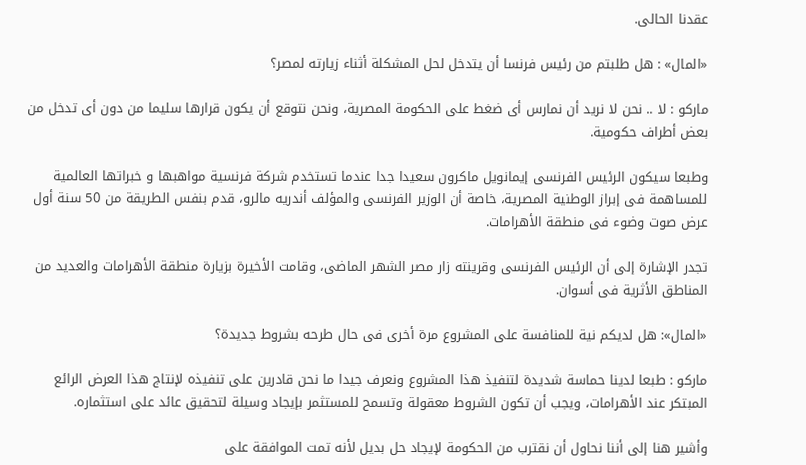عقدنا الحالى.

«المال» : هل طلبتم من رئيس فرنسا أن يتدخل لحل المشكلة أثناء زيارته لمصر؟

ماركو : لا .. نحن لا نريد أن نمارس أى ضغط على الحكومة المصرية، ونحن نتوقع أن يكون قرارها سليما من دون أى تدخل من بعض أطراف حكومية.

وطبعا سيكون الرئيس الفرنسى إيمانويل ماكرون سعيدا جدا عندما تستخدم شركة فرنسية مواهبها و خبراتها العالمية للمساهمة فى إبراز الوطنية المصرية، خاصة أن الوزير الفرنسى والمؤلف أندريه مالرو، قدم بنفس الطريقة من 50 سنة أول عرض صوت وضوء فى منطقة الأهرامات.

تجدر الإشارة إلى أن الرئيس الفرنسى وقرينته زار مصر الشهر الماضى، وقامت الأخيرة بزيارة منطقة الأهرامات والعديد من المناطق الأثرية فى أسوان.

«المال»: هل لديكم نية للمنافسة على المشروع مرة أخرى فى حال طرحه بشروط جديدة؟

ماركو : طبعا لدينا حماسة شديدة لتنفيذ هذا المشروع ونعرف جيدا ما نحن قادرين على تنفيذه لإنتاج هذا العرض الرائع المبتكر عند الأهرامات، ويجب أن تكون الشروط معقولة وتسمح للمستثمر بإيجاد وسيلة لتحقيق عائد على استثماره.

وأشير هنا إلى أننا نحاول أن نقترب من الحكومة لإيجاد حل بديل لأنه تمت الموافقة على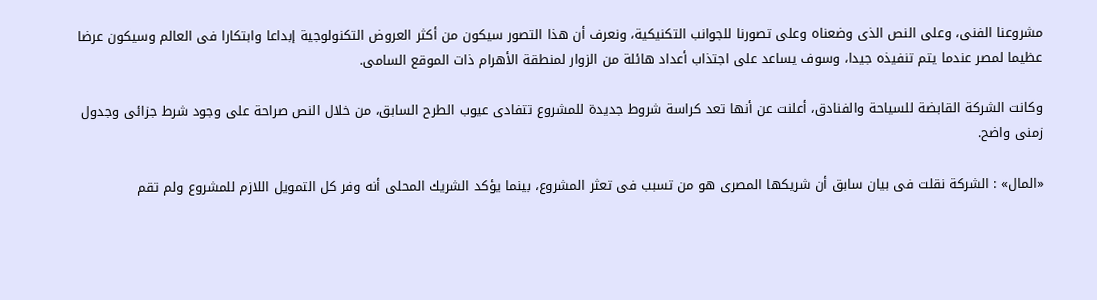مشروعنا الفنى، وعلى النص الذى وضعناه وعلى تصورنا للجوانب التكنيكية، ونعرف أن هذا التصور سيكون من أكثر العروض التكنولوجية إبداعا وابتكارا فى العالم وسيكون عرضا عظيما لمصر عندما يتم تنفيذه جيدا، وسوف يساعد على اجتذاب أعداد هائلة من الزوار لمنطقة الأهرام ذات الموقع السامى.

وكانت الشركة القابضة للسياحة والفنادق، أعلنت عن أنها تعد كراسة شروط جديدة للمشروع تتفادى عيوب الطرح السابق، من خلال النص صراحة على وجود شرط جزائى وجدول زمنى واضح.

«المال» : الشركة نقلت فى بيان سابق أن شريكها المصرى هو من تسبب فى تعثر المشروع، بينما يؤكد الشريك المحلى أنه وفر كل التمويل اللازم للمشروع ولم تقم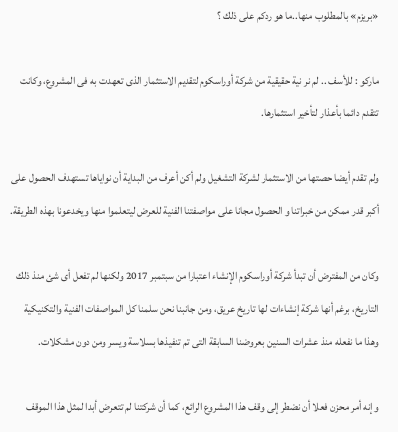«بريزم» بالمطلوب منها..ما هو ردكم على ذلك ؟

ماركو : للأسف .. لم نر نية حقيقية من شركة أوراسكوم لتقديم الاستثمار الذى تعهدت به فى المشروع، وكانت تتقدم دائما بأعذار لتأخير استثمارها.

ولم تقدم أيضا حصتها من الاستثمار لشركة التشغيل ولم أكن أعرف من البداية أن نواياها تستهدف الحصول على أكبر قدر ممكن من خبراتنا و الحصول مجانا على مواصفتنا الفنية للعرض ليتعلموا منها ويخدعونا بهذه الطريقة.

وكان من المفترض أن تبدأ شركة أوراسكوم الإنشاء اعتبارا من سبتمبر 2017 ولكنها لم تفعل أى شئ منذ ذلك التاريخ، برغم أنها شركة إنشاءات لها تاريخ عريق، ومن جانبنا نحن سلمنا كل المواصفات الفنية والتكنيكية وهذا ما نفعله منذ عشرات السنين بعروضنا السابقة التى تم تنفيذها بسلاسة ويسر ومن دون مشكلات.

وإنه أمر محزن فعلا أن نضطر إلى وقف هذا المشروع الرائع، كما أن شركتنا لم تتعرض أبدا لمثل هذا الموقف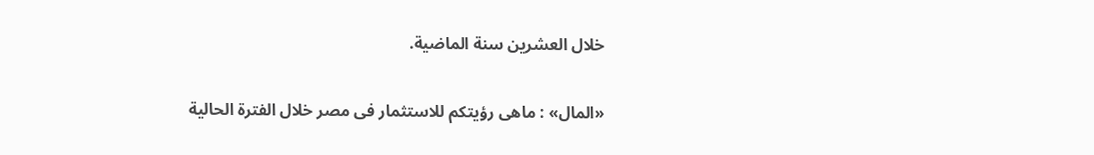خلال العشرين سنة الماضية.

«المال» : ماهى رؤيتكم للاستثمار فى مصر خلال الفترة الحالية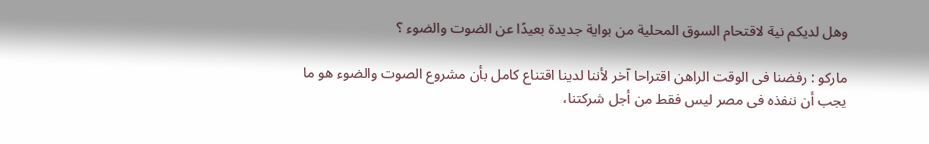وهل لديكم نية لاقتحام السوق المحلية من بواية جديدة بعيدًا عن الضوت والضوء ؟

ماركو : رفضنا فى الوقت الراهن اقتراحا آخر لأننا لدينا اقتناع كامل بأن مشروع الصوت والضوء هو ما يجب أن ننفذه فى مصر ليس فقط من أجل شركتنا،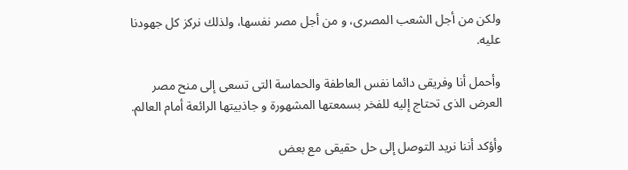ولكن من أجل الشعب المصرى، و من أجل مصر نفسها، ولذلك نركز كل جهودنا عليه.

وأحمل أنا وفريقى دائما نفس العاطفة والحماسة التى تسعى إلى منح مصر العرض الذى تحتاج إليه للفخر بسمعتها المشهورة و جاذبيتها الرائعة أمام العالم.

وأؤكد أننا نريد التوصل إلى حل حقيقى مع بعض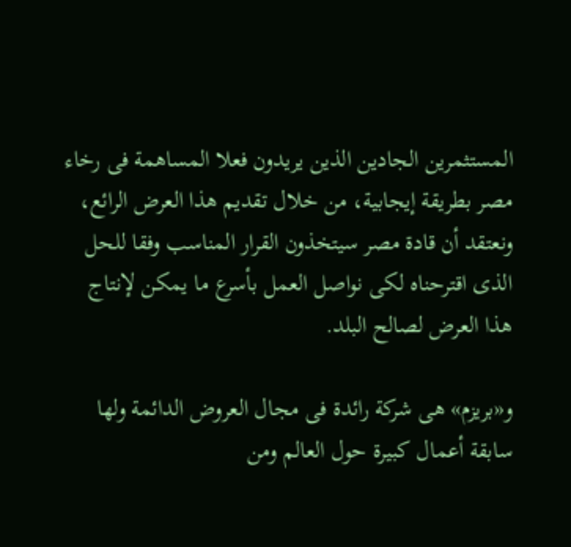المستثمرين الجادين الذين يريدون فعلا المساهمة فى رخاء مصر بطريقة إيجابية، من خلال تقديم هذا العرض الرائع، ونعتقد أن قادة مصر سيتخذون القرار المناسب وفقا للحل الذى اقترحناه لكى نواصل العمل بأسرع ما يمكن لإنتاج هذا العرض لصالح البلد.

و«بريزم» هى شركة رائدة فى مجال العروض الدائمة ولها سابقة أعمال كبيرة حول العالم ومن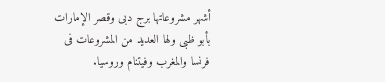أشهر مشروعاتها برج دبى وقصر الإمارات بأبو ظبى ولها العديد من المشروعات فى فرنسا والمغرب وفيتنام وروسيا.